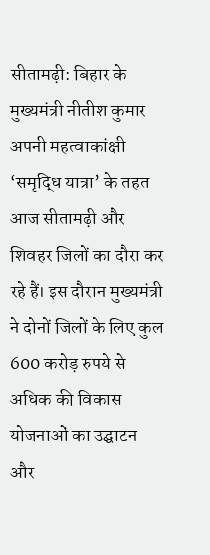सीतामढ़ी: बिहार के मुख्यमंत्री नीतीश कुमार अपनी महत्वाकांक्षी ‘समृद्धि यात्रा’ के तहत आज सीतामढ़ी और शिवहर जिलों का दौरा कर रहे हैं। इस दौरान मुख्यमंत्री ने दोनों जिलों के लिए कुल 600 करोड़ रुपये से अधिक की विकास योजनाओं का उद्घाटन और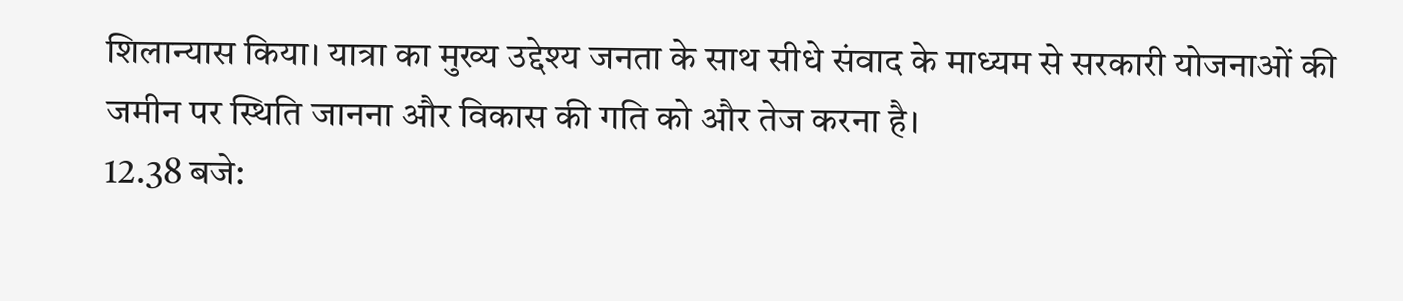शिलान्यास किया। यात्रा का मुख्य उद्देश्य जनता के साथ सीधे संवाद के माध्यम से सरकारी योजनाओं की जमीन पर स्थिति जानना और विकास की गति को और तेज करना है।
12.38 बजे: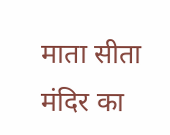माता सीता मंदिर का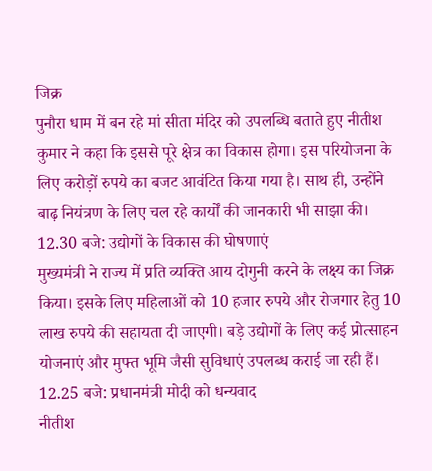जिक्र
पुनौरा धाम में बन रहे मां सीता मंदिर को उपलब्धि बताते हुए नीतीश कुमार ने कहा कि इससे पूरे क्षेत्र का विकास होगा। इस परियोजना के लिए करोड़ों रुपये का बजट आवंटित किया गया है। साथ ही, उन्होंने बाढ़ नियंत्रण के लिए चल रहे कार्यों की जानकारी भी साझा की।
12.30 बजे: उद्योगों के विकास की घोषणाएं
मुख्यमंत्री ने राज्य में प्रति व्यक्ति आय दोगुनी करने के लक्ष्य का जिक्र किया। इसके लिए महिलाओं को 10 हजार रुपये और रोजगार हेतु 10 लाख रुपये की सहायता दी जाएगी। बड़े उद्योगों के लिए कई प्रोत्साहन योजनाएं और मुफ्त भूमि जैसी सुविधाएं उपलब्ध कराई जा रही हैं।
12.25 बजे: प्रधानमंत्री मोदी को धन्यवाद
नीतीश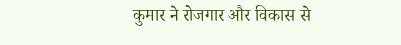कुमार ने रोजगार और विकास से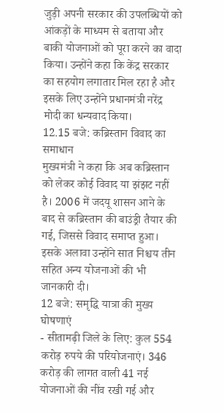जुड़ी अपनी सरकार की उपलब्धियों को आंकड़ों के माध्यम से बताया और बाकी योजनाओं को पूरा करने का वादा किया। उन्होंने कहा कि केंद्र सरकार का सहयोग लगातार मिल रहा है और इसके लिए उन्होंने प्रधानमंत्री नरेंद्र मोदी का धन्यवाद किया।
12.15 बजे: कब्रिस्तान विवाद का समाधान
मुख्यमंत्री ने कहा कि अब कब्रिस्तान को लेकर कोई विवाद या झंझट नहीं है। 2006 में जदयू शासन आने के बाद से कब्रिस्तान की बाउंड्री तैयार की गई, जिससे विवाद समाप्त हुआ। इसके अलावा उन्होंने सात निश्चय तीन सहित अन्य योजनाओं की भी जानकारी दी।
12 बजे: समृद्धि यात्रा की मुख्य घोषणाएं
- सीतामढ़ी जिले के लिए: कुल 554 करोड़ रुपये की परियोजनाएं। 346 करोड़ की लागत वाली 41 नई योजनाओं की नींव रखी गई और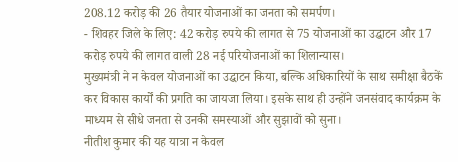208.12 करोड़ की 26 तैयार योजनाओं का जनता को समर्पण।
- शिवहर जिले के लिए: 42 करोड़ रुपये की लागत से 75 योजनाओं का उद्घाटन और 17 करोड़ रुपये की लागत वाली 28 नई परियोजनाओं का शिलान्यास।
मुख्यमंत्री ने न केवल योजनाओं का उद्घाटन किया, बल्कि अधिकारियों के साथ समीक्षा बैठकें कर विकास कार्यों की प्रगति का जायजा लिया। इसके साथ ही उन्होंने जनसंवाद कार्यक्रम के माध्यम से सीधे जनता से उनकी समस्याओं और सुझावों को सुना।
नीतीश कुमार की यह यात्रा न केवल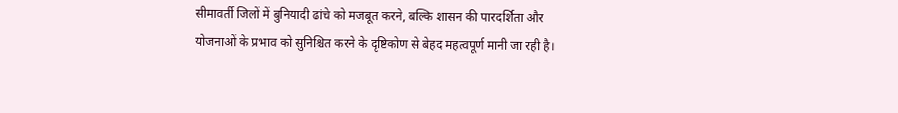सीमावर्ती जिलों में बुनियादी ढांचे को मजबूत करने, बल्कि शासन की पारदर्शिता और योजनाओं के प्रभाव को सुनिश्चित करने के दृष्टिकोण से बेहद महत्वपूर्ण मानी जा रही है।